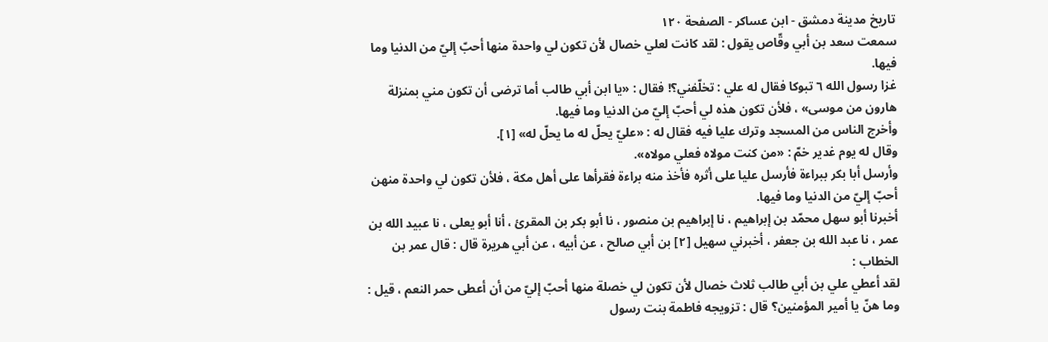تاريخ مدينة دمشق - ابن عساكر - الصفحة ١٢٠
سمعت سعد بن أبي وقّاص يقول : لقد كانت لعلي خصال لأن تكون لي واحدة منها أحبّ إليّ من الدنيا وما فيها.
غزا رسول الله ٦ تبوكا فقال له علي : تخلّفني؟! فقال : «يا ابن أبي طالب أما ترضى أن تكون مني بمنزلة هارون من موسى» ، فلأن تكون هذه لي أحبّ إليّ من الدنيا وما فيها.
وأخرج الناس من المسجد وترك عليا فيه فقال له : «عليّ يحلّ له ما يحلّ له» [١].
وقال له يوم غدير خمّ : «من كنت مولاه فعلي مولاه».
وأرسل أبا بكر ببراءة فأرسل عليا على أثره فأخذ منه براءة فقرأها على أهل مكة ، فلأن تكون لي واحدة منهن أحبّ إليّ من الدنيا وما فيها.
أخبرنا أبو سهل محمّد بن إبراهيم ، نا إبراهيم بن منصور ، نا أبو بكر بن المقرئ ، أنا أبو يعلى ، نا عبيد الله بن عمر ، نا عبد الله بن جعفر ، أخبرني سهيل [٢] بن أبي صالح ، عن أبيه ، عن أبي هريرة قال : قال عمر بن الخطاب :
لقد أعطي علي بن أبي طالب ثلاث خصال لأن تكون لي خصلة منها أحبّ إليّ من أن أعطى حمر النعم ، قيل : وما هنّ يا أمير المؤمنين؟ قال : تزويجه فاطمة بنت رسول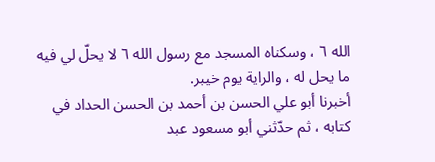الله ٦ ، وسكناه المسجد مع رسول الله ٦ لا يحلّ لي فيه ما يحل له ، والراية يوم خيبر.
أخبرنا أبو علي الحسن بن أحمد بن الحسن الحداد في كتابه ، ثم حدّثني أبو مسعود عبد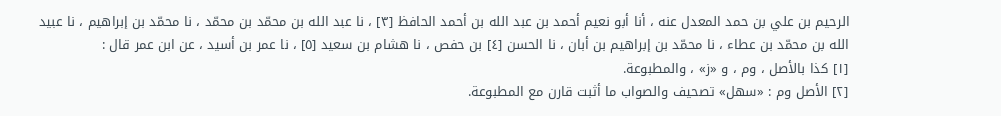الرحيم بن علي بن حمد المعدل عنه ، أنا أبو نعيم أحمد بن عبد الله بن أحمد الحافظ [٣] ، نا عبد الله بن محمّد بن محمّد ، نا محمّد بن إبراهيم ، نا عبيد الله بن محمّد بن عطاء ، نا محمّد بن إبراهيم بن أبان ، نا الحسن [٤] بن حفص ، نا هشام بن سعيد [٥] ، نا عمر بن أسيد ، عن ابن عمر قال :
[١] كذا بالأصل ، وم ، و «ز» ، والمطبوعة.
[٢] الأصل وم : «سهل» تصحيف والصواب ما أثبت قارن مع المطبوعة.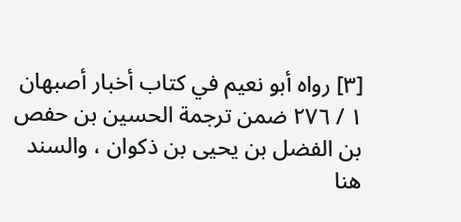[٣] رواه أبو نعيم في كتاب أخبار أصبهان ١ / ٢٧٦ ضمن ترجمة الحسين بن حفص بن الفضل بن يحيى بن ذكوان ، والسند هنا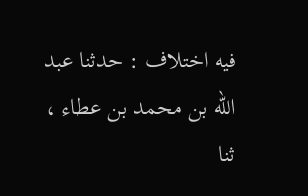فيه اختلاف : حدثنا عبد الله بن محمد بن عطاء ، ثنا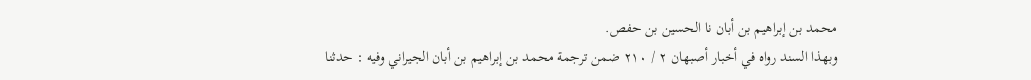محمد بن إبراهيم بن أبان نا الحسين بن حفص.
وبهذا السند رواه في أخبار أصبهان ٢ / ٢١٠ ضمن ترجمة محمد بن إبراهيم بن أبان الجيراني وفيه : حدثنا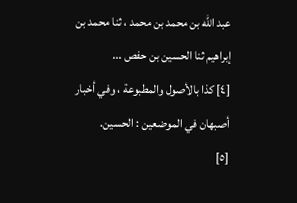عبد الله بن محمد بن محمد ، ثنا محمد بن إبراهيم ثنا الحسين بن حفص ...
[٤] كذا بالأصول والمطبوعة ، وفي أخبار أصبهان في الموضعين : الحسين.
[٥]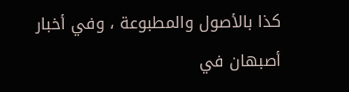كذا بالأصول والمطبوعة ، وفي أخبار أصبهان في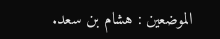الموضعين : هشام بن سعد.